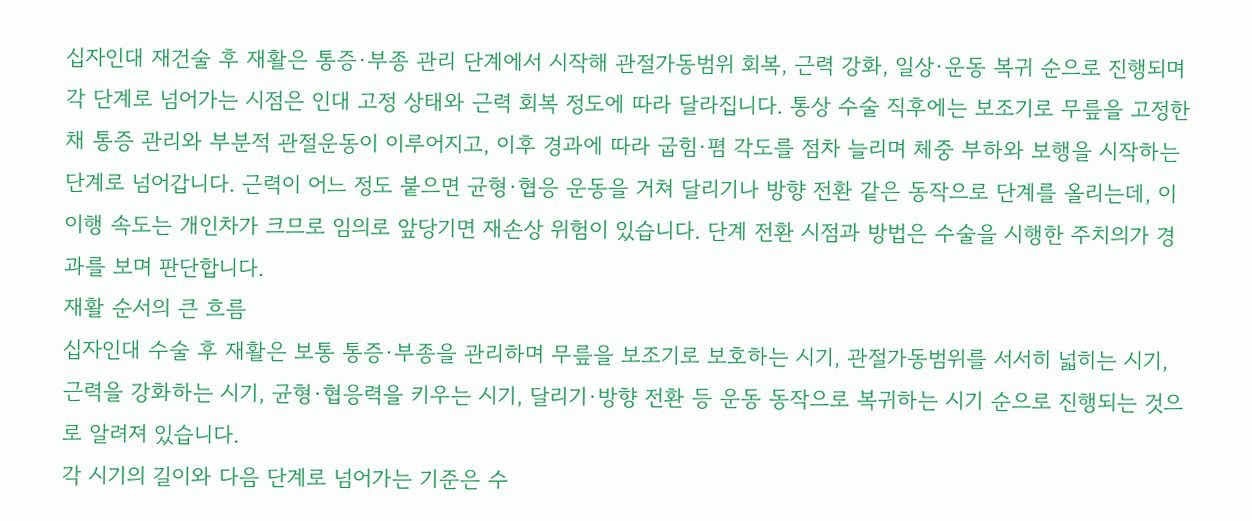십자인대 재건술 후 재활은 통증·부종 관리 단계에서 시작해 관절가동범위 회복, 근력 강화, 일상·운동 복귀 순으로 진행되며 각 단계로 넘어가는 시점은 인대 고정 상태와 근력 회복 정도에 따라 달라집니다. 통상 수술 직후에는 보조기로 무릎을 고정한 채 통증 관리와 부분적 관절운동이 이루어지고, 이후 경과에 따라 굽힘·폄 각도를 점차 늘리며 체중 부하와 보행을 시작하는 단계로 넘어갑니다. 근력이 어느 정도 붙으면 균형·협응 운동을 거쳐 달리기나 방향 전환 같은 동작으로 단계를 올리는데, 이 이행 속도는 개인차가 크므로 임의로 앞당기면 재손상 위험이 있습니다. 단계 전환 시점과 방법은 수술을 시행한 주치의가 경과를 보며 판단합니다.
재활 순서의 큰 흐름
십자인대 수술 후 재활은 보통 통증·부종을 관리하며 무릎을 보조기로 보호하는 시기, 관절가동범위를 서서히 넓히는 시기, 근력을 강화하는 시기, 균형·협응력을 키우는 시기, 달리기·방향 전환 등 운동 동작으로 복귀하는 시기 순으로 진행되는 것으로 알려져 있습니다.
각 시기의 길이와 다음 단계로 넘어가는 기준은 수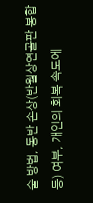술 방법, 동반 손상(반월상연골판 봉합 등) 여부, 개인의 회복 속도에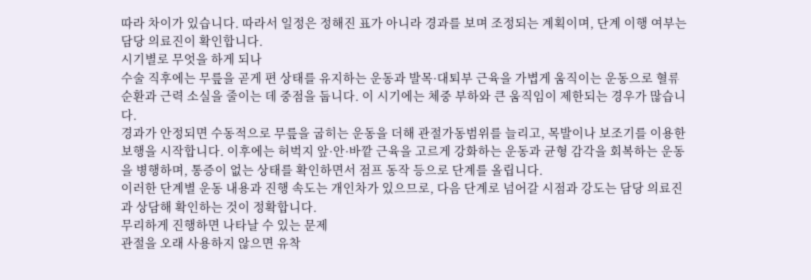따라 차이가 있습니다. 따라서 일정은 정해진 표가 아니라 경과를 보며 조정되는 계획이며, 단계 이행 여부는 담당 의료진이 확인합니다.
시기별로 무엇을 하게 되나
수술 직후에는 무릎을 곧게 편 상태를 유지하는 운동과 발목·대퇴부 근육을 가볍게 움직이는 운동으로 혈류 순환과 근력 소실을 줄이는 데 중점을 둡니다. 이 시기에는 체중 부하와 큰 움직임이 제한되는 경우가 많습니다.
경과가 안정되면 수동적으로 무릎을 굽히는 운동을 더해 관절가동범위를 늘리고, 목발이나 보조기를 이용한 보행을 시작합니다. 이후에는 허벅지 앞·안·바깥 근육을 고르게 강화하는 운동과 균형 감각을 회복하는 운동을 병행하며, 통증이 없는 상태를 확인하면서 점프 동작 등으로 단계를 올립니다.
이러한 단계별 운동 내용과 진행 속도는 개인차가 있으므로, 다음 단계로 넘어갈 시점과 강도는 담당 의료진과 상담해 확인하는 것이 정확합니다.
무리하게 진행하면 나타날 수 있는 문제
관절을 오래 사용하지 않으면 유착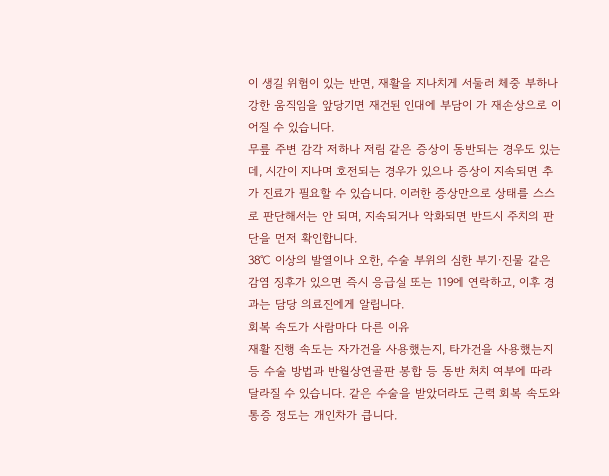이 생길 위험이 있는 반면, 재활을 지나치게 서둘러 체중 부하나 강한 움직임을 앞당기면 재건된 인대에 부담이 가 재손상으로 이어질 수 있습니다.
무릎 주변 감각 저하나 저림 같은 증상이 동반되는 경우도 있는데, 시간이 지나며 호전되는 경우가 있으나 증상이 지속되면 추가 진료가 필요할 수 있습니다. 이러한 증상만으로 상태를 스스로 판단해서는 안 되며, 지속되거나 악화되면 반드시 주치의 판단을 먼저 확인합니다.
38℃ 이상의 발열이나 오한, 수술 부위의 심한 부기·진물 같은 감염 징후가 있으면 즉시 응급실 또는 119에 연락하고, 이후 경과는 담당 의료진에게 알립니다.
회복 속도가 사람마다 다른 이유
재활 진행 속도는 자가건을 사용했는지, 타가건을 사용했는지 등 수술 방법과 반월상연골판 봉합 등 동반 처치 여부에 따라 달라질 수 있습니다. 같은 수술을 받았더라도 근력 회복 속도와 통증 정도는 개인차가 큽니다.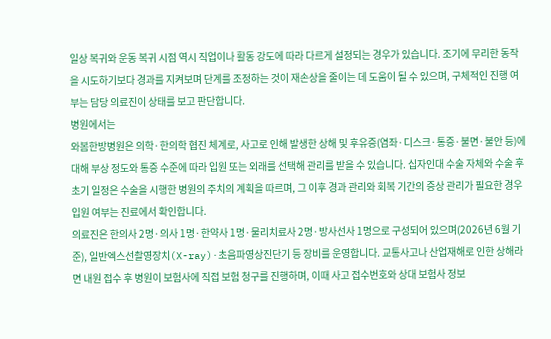일상 복귀와 운동 복귀 시점 역시 직업이나 활동 강도에 따라 다르게 설정되는 경우가 있습니다. 조기에 무리한 동작을 시도하기보다 경과를 지켜보며 단계를 조정하는 것이 재손상을 줄이는 데 도움이 될 수 있으며, 구체적인 진행 여부는 담당 의료진이 상태를 보고 판단합니다.
병원에서는
와봄한방병원은 의학·한의학 협진 체계로, 사고로 인해 발생한 상해 및 후유증(염좌·디스크·통증·불면·불안 등)에 대해 부상 정도와 통증 수준에 따라 입원 또는 외래를 선택해 관리를 받을 수 있습니다. 십자인대 수술 자체와 수술 후 초기 일정은 수술을 시행한 병원의 주치의 계획을 따르며, 그 이후 경과 관리와 회복 기간의 증상 관리가 필요한 경우 입원 여부는 진료에서 확인합니다.
의료진은 한의사 2명·의사 1명·한약사 1명·물리치료사 2명·방사선사 1명으로 구성되어 있으며(2026년 6월 기준), 일반엑스선촬영장치(X-ray)·초음파영상진단기 등 장비를 운영합니다. 교통사고나 산업재해로 인한 상해라면 내원 접수 후 병원이 보험사에 직접 보험 청구를 진행하며, 이때 사고 접수번호와 상대 보험사 정보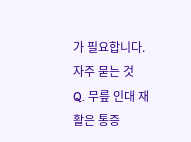가 필요합니다.
자주 묻는 것
Q. 무릎 인대 재활은 통증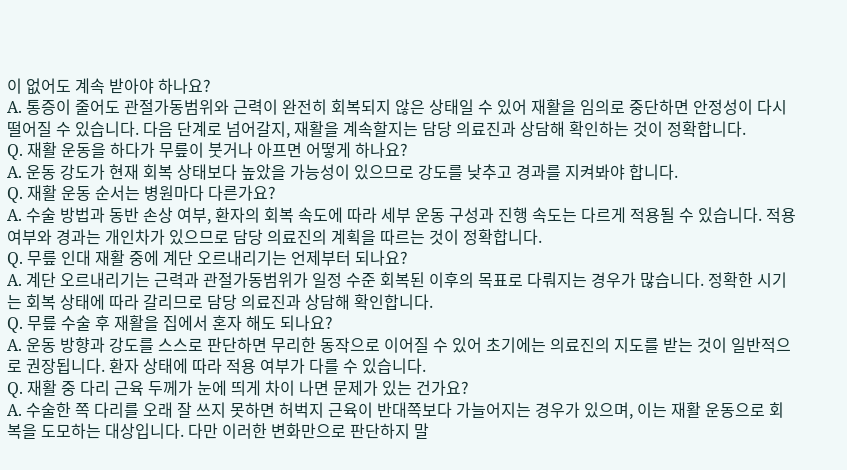이 없어도 계속 받아야 하나요?
A. 통증이 줄어도 관절가동범위와 근력이 완전히 회복되지 않은 상태일 수 있어 재활을 임의로 중단하면 안정성이 다시 떨어질 수 있습니다. 다음 단계로 넘어갈지, 재활을 계속할지는 담당 의료진과 상담해 확인하는 것이 정확합니다.
Q. 재활 운동을 하다가 무릎이 붓거나 아프면 어떻게 하나요?
A. 운동 강도가 현재 회복 상태보다 높았을 가능성이 있으므로 강도를 낮추고 경과를 지켜봐야 합니다.
Q. 재활 운동 순서는 병원마다 다른가요?
A. 수술 방법과 동반 손상 여부, 환자의 회복 속도에 따라 세부 운동 구성과 진행 속도는 다르게 적용될 수 있습니다. 적용 여부와 경과는 개인차가 있으므로 담당 의료진의 계획을 따르는 것이 정확합니다.
Q. 무릎 인대 재활 중에 계단 오르내리기는 언제부터 되나요?
A. 계단 오르내리기는 근력과 관절가동범위가 일정 수준 회복된 이후의 목표로 다뤄지는 경우가 많습니다. 정확한 시기는 회복 상태에 따라 갈리므로 담당 의료진과 상담해 확인합니다.
Q. 무릎 수술 후 재활을 집에서 혼자 해도 되나요?
A. 운동 방향과 강도를 스스로 판단하면 무리한 동작으로 이어질 수 있어 초기에는 의료진의 지도를 받는 것이 일반적으로 권장됩니다. 환자 상태에 따라 적용 여부가 다를 수 있습니다.
Q. 재활 중 다리 근육 두께가 눈에 띄게 차이 나면 문제가 있는 건가요?
A. 수술한 쪽 다리를 오래 잘 쓰지 못하면 허벅지 근육이 반대쪽보다 가늘어지는 경우가 있으며, 이는 재활 운동으로 회복을 도모하는 대상입니다. 다만 이러한 변화만으로 판단하지 말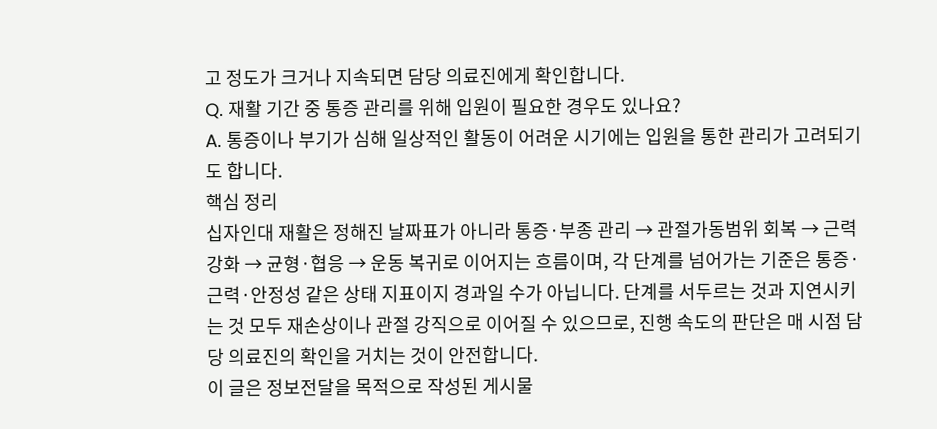고 정도가 크거나 지속되면 담당 의료진에게 확인합니다.
Q. 재활 기간 중 통증 관리를 위해 입원이 필요한 경우도 있나요?
A. 통증이나 부기가 심해 일상적인 활동이 어려운 시기에는 입원을 통한 관리가 고려되기도 합니다.
핵심 정리
십자인대 재활은 정해진 날짜표가 아니라 통증·부종 관리 → 관절가동범위 회복 → 근력 강화 → 균형·협응 → 운동 복귀로 이어지는 흐름이며, 각 단계를 넘어가는 기준은 통증·근력·안정성 같은 상태 지표이지 경과일 수가 아닙니다. 단계를 서두르는 것과 지연시키는 것 모두 재손상이나 관절 강직으로 이어질 수 있으므로, 진행 속도의 판단은 매 시점 담당 의료진의 확인을 거치는 것이 안전합니다.
이 글은 정보전달을 목적으로 작성된 게시물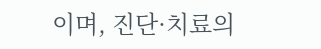이며, 진단·치료의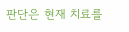판단은 현재 치료를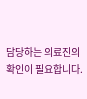담당하는 의료진의 확인이 필요합니다.